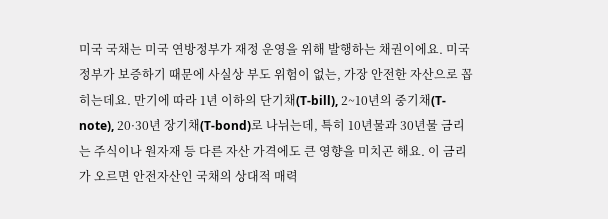미국 국채는 미국 연방정부가 재정 운영을 위해 발행하는 채권이에요. 미국 정부가 보증하기 때문에 사실상 부도 위험이 없는, 가장 안전한 자산으로 꼽히는데요. 만기에 따라 1년 이하의 단기채(T-bill), 2~10년의 중기채(T-note), 20·30년 장기채(T-bond)로 나뉘는데, 특히 10년물과 30년물 금리는 주식이나 원자재 등 다른 자산 가격에도 큰 영향을 미치곤 해요. 이 금리가 오르면 안전자산인 국채의 상대적 매력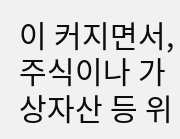이 커지면서, 주식이나 가상자산 등 위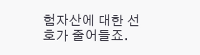험자산에 대한 선호가 줄어들죠.